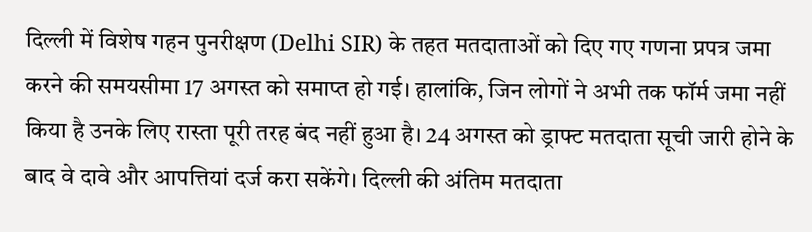दिल्ली में विशेष गहन पुनरीक्षण (Delhi SIR) के तहत मतदाताओं को दिए गए गणना प्रपत्र जमा करने की समयसीमा 17 अगस्त को समाप्त हो गई। हालांकि, जिन लोगों ने अभी तक फॉर्म जमा नहीं किया है उनके लिए रास्ता पूरी तरह बंद नहीं हुआ है। 24 अगस्त को ड्राफ्ट मतदाता सूची जारी होने के बाद वे दावे और आपत्तियां दर्ज करा सकेंगे। दिल्ली की अंतिम मतदाता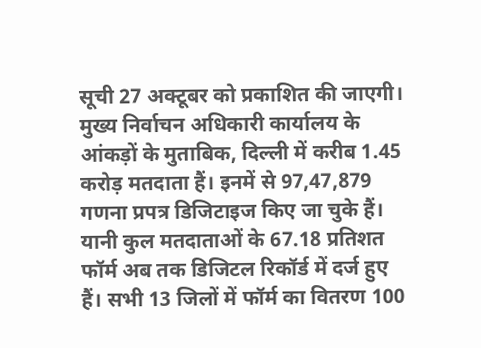सूची 27 अक्टूबर को प्रकाशित की जाएगी।
मुख्य निर्वाचन अधिकारी कार्यालय के आंकड़ों के मुताबिक, दिल्ली में करीब 1.45 करोड़ मतदाता हैं। इनमें से 97,47,879 गणना प्रपत्र डिजिटाइज किए जा चुके हैं। यानी कुल मतदाताओं के 67.18 प्रतिशत फॉर्म अब तक डिजिटल रिकॉर्ड में दर्ज हुए हैं। सभी 13 जिलों में फॉर्म का वितरण 100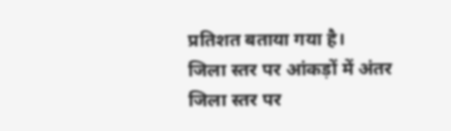प्रतिशत बताया गया है।
जिला स्तर पर आंकड़ों में अंतर
जिला स्तर पर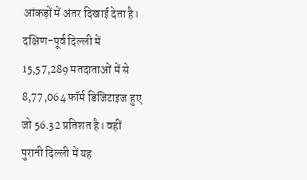आंकड़ों में अंतर दिखाई देता है। दक्षिण-पूर्व दिल्ली में 15,57,289 मतदाताओं में से 8,77,064 फॉर्म डिजिटाइज हुए जो 56.32 प्रतिशत है। वहीं पुरानी दिल्ली में यह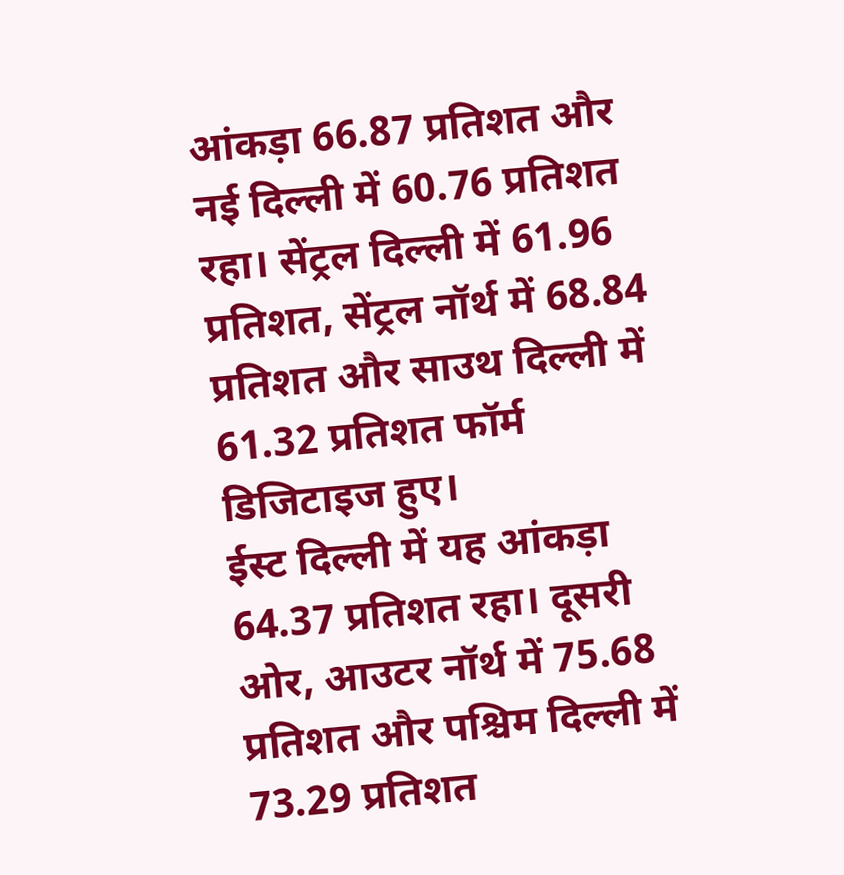आंकड़ा 66.87 प्रतिशत और नई दिल्ली में 60.76 प्रतिशत रहा। सेंट्रल दिल्ली में 61.96 प्रतिशत, सेंट्रल नॉर्थ में 68.84 प्रतिशत और साउथ दिल्ली में 61.32 प्रतिशत फॉर्म डिजिटाइज हुए।
ईस्ट दिल्ली में यह आंकड़ा 64.37 प्रतिशत रहा। दूसरी ओर, आउटर नॉर्थ में 75.68 प्रतिशत और पश्चिम दिल्ली में 73.29 प्रतिशत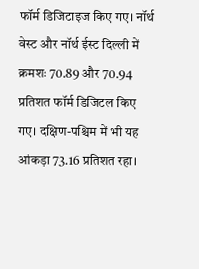फॉर्म डिजिटाइज किए गए। नॉर्थ वेस्ट और नॉर्थ ईस्ट दिल्ली में क्रमशः 70.89 और 70.94 प्रतिशत फॉर्म डिजिटल किए गए। दक्षिण-पश्चिम में भी यह आंकड़ा 73.16 प्रतिशत रहा।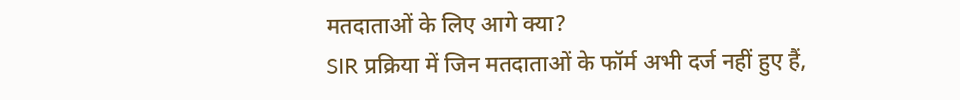मतदाताओं के लिए आगे क्या?
SIR प्रक्रिया में जिन मतदाताओं के फॉर्म अभी दर्ज नहीं हुए हैं,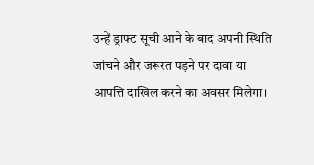उन्हें ड्राफ्ट सूची आने के बाद अपनी स्थिति जांचने और जरूरत पड़ने पर दावा या आपत्ति दाखिल करने का अवसर मिलेगा।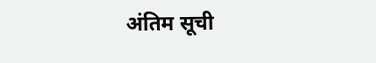अंतिम सूची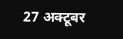27 अक्टूबर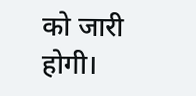को जारी होगी।